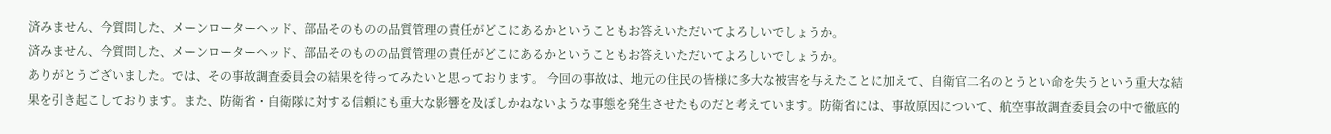済みません、今質問した、メーンローターヘッド、部品そのものの品質管理の責任がどこにあるかということもお答えいただいてよろしいでしょうか。
済みません、今質問した、メーンローターヘッド、部品そのものの品質管理の責任がどこにあるかということもお答えいただいてよろしいでしょうか。
ありがとうございました。では、その事故調査委員会の結果を待ってみたいと思っております。 今回の事故は、地元の住民の皆様に多大な被害を与えたことに加えて、自衛官二名のとうとい命を失うという重大な結果を引き起こしております。また、防衛省・自衛隊に対する信頼にも重大な影響を及ぼしかねないような事態を発生させたものだと考えています。防衛省には、事故原因について、航空事故調査委員会の中で徹底的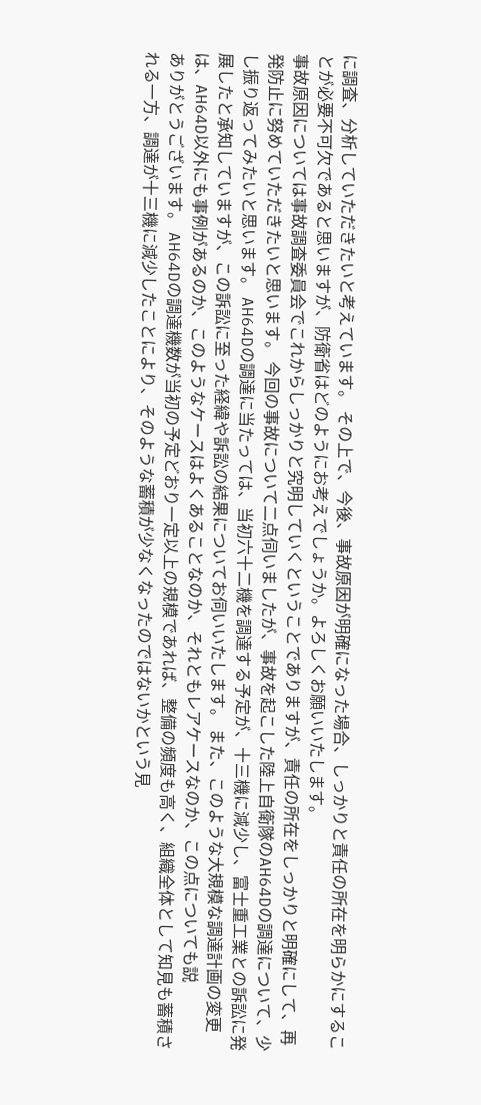に調査、分析していただきたいと考えています。 その上で、今後、事故原因が明確になった場合、しっかりと責任の所在を明らかにすることが必要不可欠であると思いますが、防衛省はどのようにお考えでしょうか。よろしくお願いいたします。
事故原因については事故調査委員会でこれからしっかりと究明していくということでありますが、責任の所在をしっかりと明確にして、再発防止に努めていただきたいと思います。 今回の事故について二点伺いましたが、事故を起こした陸上自衛隊のAH64Dの調達について、少し振り返ってみたいと思います。 AH64Dの調達に当たっては、当初六十二機を調達する予定が、十三機に減少し、富士重工業との訴訟に発展したと承知していますが、この訴訟に至った経緯や訴訟の結果についてお伺いいたします。 また、このような大規模な調達計画の変更は、AH64D以外にも事例があるのか、このようなケースはよくあることなのか、それともレアケースなのか、この点についても説
ありがとうございます。 AH64Dの調達機数が当初の予定どおり一定以上の規模であれば、整備の頻度も高く、組織全体として知見も蓄積される一方、調達が十三機に減少したことにより、そのような蓄積が少なくなったのではないかという見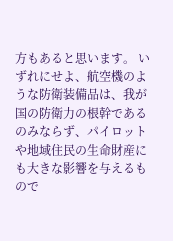方もあると思います。 いずれにせよ、航空機のような防衛装備品は、我が国の防衛力の根幹であるのみならず、パイロットや地域住民の生命財産にも大きな影響を与えるもので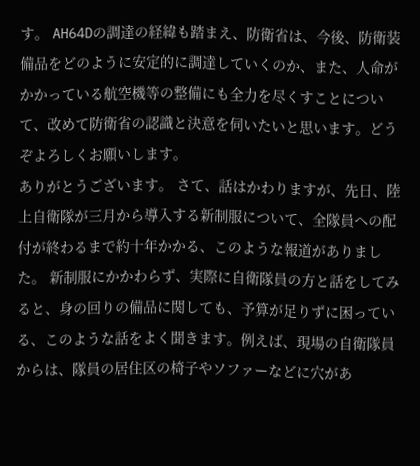す。 AH64Dの調達の経緯も踏まえ、防衛省は、今後、防衛装備品をどのように安定的に調達していくのか、また、人命がかかっている航空機等の整備にも全力を尽くすことについて、改めて防衛省の認識と決意を伺いたいと思います。どうぞよろしくお願いします。
ありがとうございます。 さて、話はかわりますが、先日、陸上自衛隊が三月から導入する新制服について、全隊員への配付が終わるまで約十年かかる、このような報道がありました。 新制服にかかわらず、実際に自衛隊員の方と話をしてみると、身の回りの備品に関しても、予算が足りずに困っている、このような話をよく聞きます。例えば、現場の自衛隊員からは、隊員の居住区の椅子やソファーなどに穴があ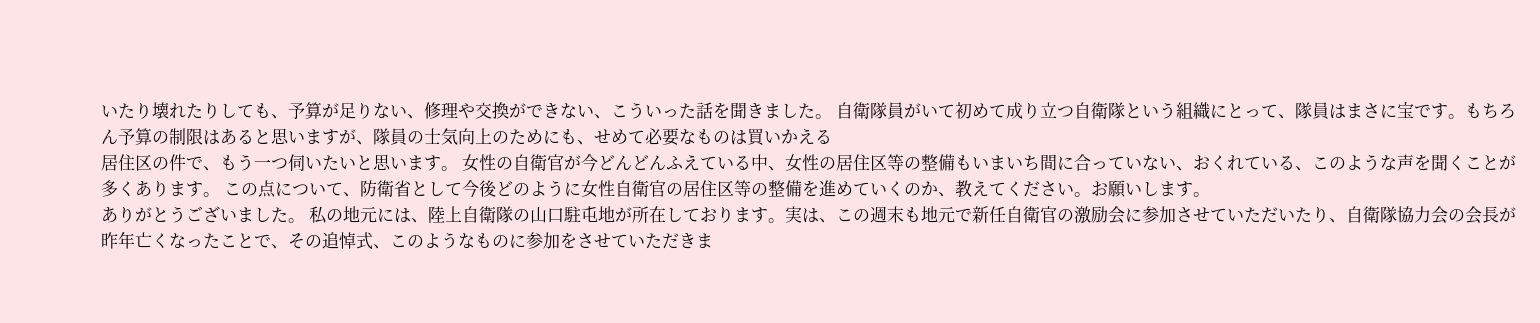いたり壊れたりしても、予算が足りない、修理や交換ができない、こういった話を聞きました。 自衛隊員がいて初めて成り立つ自衛隊という組織にとって、隊員はまさに宝です。もちろん予算の制限はあると思いますが、隊員の士気向上のためにも、せめて必要なものは買いかえる
居住区の件で、もう一つ伺いたいと思います。 女性の自衛官が今どんどんふえている中、女性の居住区等の整備もいまいち間に合っていない、おくれている、このような声を聞くことが多くあります。 この点について、防衛省として今後どのように女性自衛官の居住区等の整備を進めていくのか、教えてください。お願いします。
ありがとうございました。 私の地元には、陸上自衛隊の山口駐屯地が所在しております。実は、この週末も地元で新任自衛官の激励会に参加させていただいたり、自衛隊協力会の会長が昨年亡くなったことで、その追悼式、このようなものに参加をさせていただきま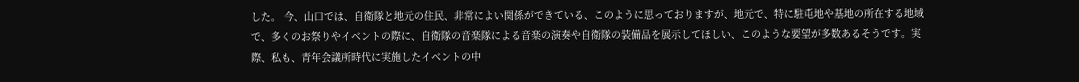した。 今、山口では、自衛隊と地元の住民、非常によい関係ができている、このように思っておりますが、地元で、特に駐屯地や基地の所在する地域で、多くのお祭りやイベントの際に、自衛隊の音楽隊による音楽の演奏や自衛隊の装備品を展示してほしい、このような要望が多数あるそうです。実際、私も、青年会議所時代に実施したイベントの中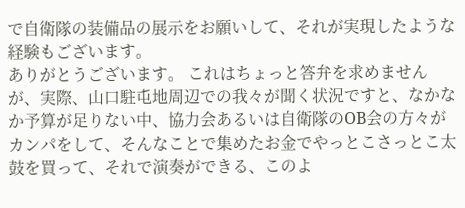で自衛隊の装備品の展示をお願いして、それが実現したような経験もございます。
ありがとうございます。 これはちょっと答弁を求めませんが、実際、山口駐屯地周辺での我々が聞く状況ですと、なかなか予算が足りない中、協力会あるいは自衛隊のOB会の方々がカンパをして、そんなことで集めたお金でやっとこさっとこ太鼓を買って、それで演奏ができる、このよ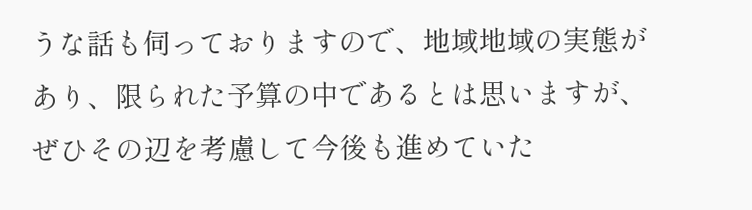うな話も伺っておりますので、地域地域の実態があり、限られた予算の中であるとは思いますが、ぜひその辺を考慮して今後も進めていた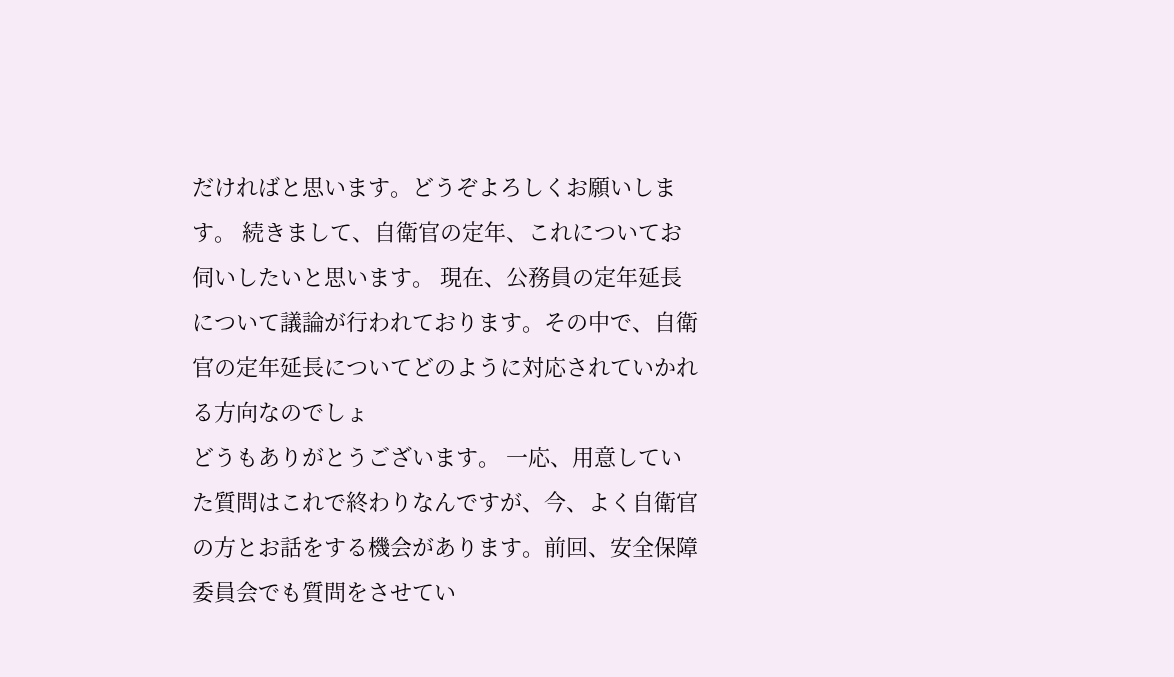だければと思います。どうぞよろしくお願いします。 続きまして、自衛官の定年、これについてお伺いしたいと思います。 現在、公務員の定年延長について議論が行われております。その中で、自衛官の定年延長についてどのように対応されていかれる方向なのでしょ
どうもありがとうございます。 一応、用意していた質問はこれで終わりなんですが、今、よく自衛官の方とお話をする機会があります。前回、安全保障委員会でも質問をさせてい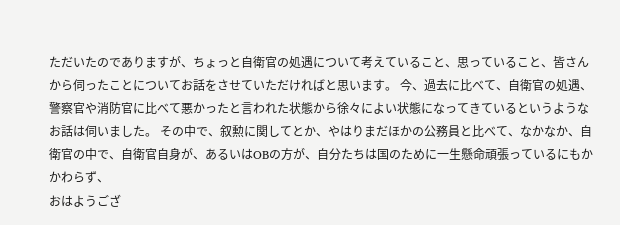ただいたのでありますが、ちょっと自衛官の処遇について考えていること、思っていること、皆さんから伺ったことについてお話をさせていただければと思います。 今、過去に比べて、自衛官の処遇、警察官や消防官に比べて悪かったと言われた状態から徐々によい状態になってきているというようなお話は伺いました。 その中で、叙勲に関してとか、やはりまだほかの公務員と比べて、なかなか、自衛官の中で、自衛官自身が、あるいはOBの方が、自分たちは国のために一生懸命頑張っているにもかかわらず、
おはようござ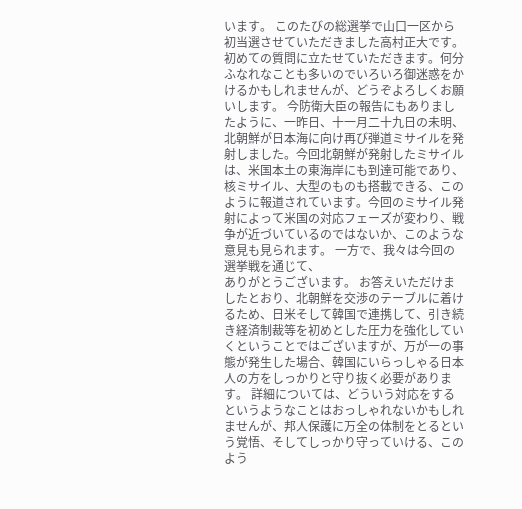います。 このたびの総選挙で山口一区から初当選させていただきました高村正大です。初めての質問に立たせていただきます。何分ふなれなことも多いのでいろいろ御迷惑をかけるかもしれませんが、どうぞよろしくお願いします。 今防衛大臣の報告にもありましたように、一昨日、十一月二十九日の未明、北朝鮮が日本海に向け再び弾道ミサイルを発射しました。今回北朝鮮が発射したミサイルは、米国本土の東海岸にも到達可能であり、核ミサイル、大型のものも搭載できる、このように報道されています。今回のミサイル発射によって米国の対応フェーズが変わり、戦争が近づいているのではないか、このような意見も見られます。 一方で、我々は今回の選挙戦を通じて、
ありがとうございます。 お答えいただけましたとおり、北朝鮮を交渉のテーブルに着けるため、日米そして韓国で連携して、引き続き経済制裁等を初めとした圧力を強化していくということではございますが、万が一の事態が発生した場合、韓国にいらっしゃる日本人の方をしっかりと守り抜く必要があります。 詳細については、どういう対応をするというようなことはおっしゃれないかもしれませんが、邦人保護に万全の体制をとるという覚悟、そしてしっかり守っていける、このよう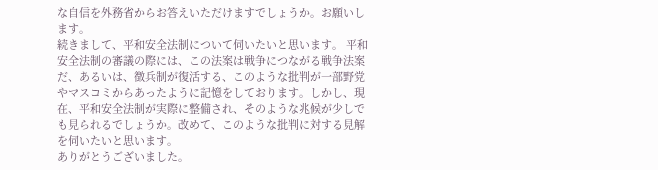な自信を外務省からお答えいただけますでしょうか。お願いします。
続きまして、平和安全法制について伺いたいと思います。 平和安全法制の審議の際には、この法案は戦争につながる戦争法案だ、あるいは、徴兵制が復活する、このような批判が一部野党やマスコミからあったように記憶をしております。しかし、現在、平和安全法制が実際に整備され、そのような兆候が少しでも見られるでしょうか。改めて、このような批判に対する見解を伺いたいと思います。
ありがとうございました。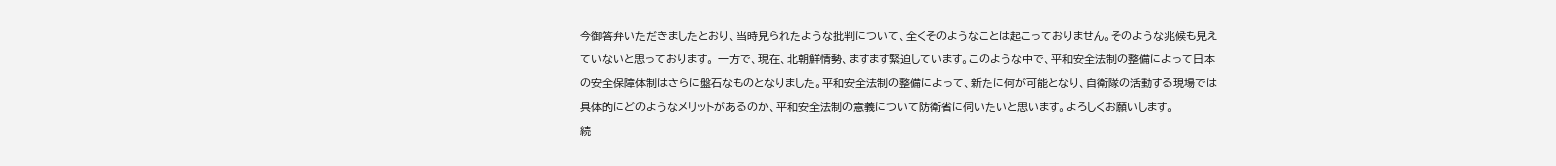今御答弁いただきましたとおり、当時見られたような批判について、全くそのようなことは起こっておりません。そのような兆候も見えていないと思っております。 一方で、現在、北朝鮮情勢、ますます緊迫しています。このような中で、平和安全法制の整備によって日本の安全保障体制はさらに盤石なものとなりました。平和安全法制の整備によって、新たに何が可能となり、自衛隊の活動する現場では具体的にどのようなメリットがあるのか、平和安全法制の意義について防衛省に伺いたいと思います。よろしくお願いします。
続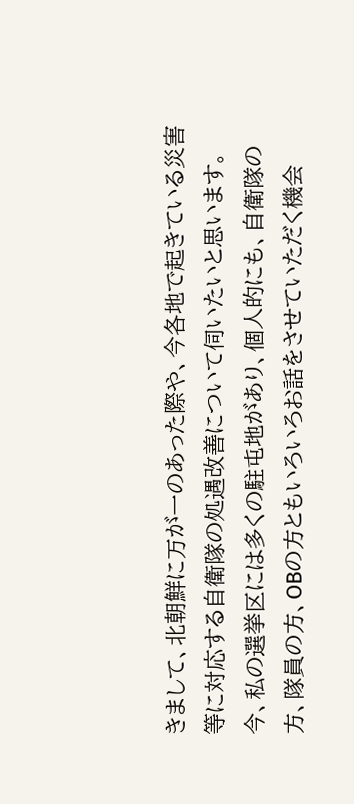きまして、北朝鮮に万が一のあった際や、今各地で起きている災害等に対応する自衛隊の処遇改善について伺いたいと思います。 今、私の選挙区には多くの駐屯地があり、個人的にも、自衛隊の方、隊員の方、OBの方ともいろいろお話をさせていただく機会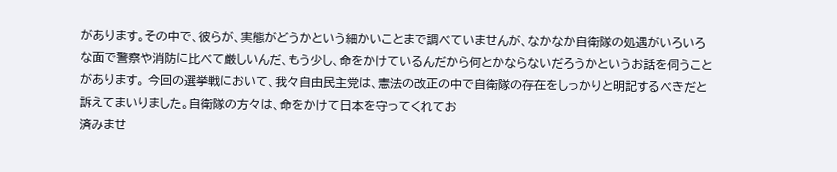があります。その中で、彼らが、実態がどうかという細かいことまで調べていませんが、なかなか自衛隊の処遇がいろいろな面で警察や消防に比べて厳しいんだ、もう少し、命をかけているんだから何とかならないだろうかというお話を伺うことがあります。 今回の選挙戦において、我々自由民主党は、憲法の改正の中で自衛隊の存在をしっかりと明記するべきだと訴えてまいりました。自衛隊の方々は、命をかけて日本を守ってくれてお
済みませ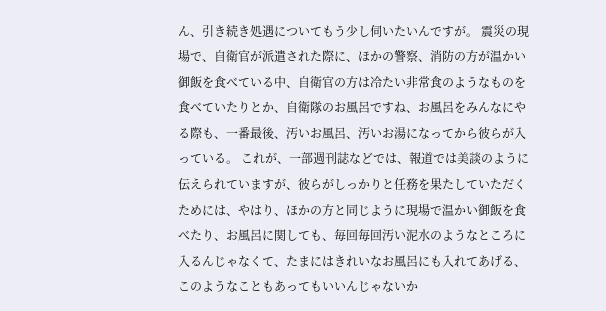ん、引き続き処遇についてもう少し伺いたいんですが。 震災の現場で、自衛官が派遣された際に、ほかの警察、消防の方が温かい御飯を食べている中、自衛官の方は冷たい非常食のようなものを食べていたりとか、自衛隊のお風呂ですね、お風呂をみんなにやる際も、一番最後、汚いお風呂、汚いお湯になってから彼らが入っている。 これが、一部週刊誌などでは、報道では美談のように伝えられていますが、彼らがしっかりと任務を果たしていただくためには、やはり、ほかの方と同じように現場で温かい御飯を食べたり、お風呂に関しても、毎回毎回汚い泥水のようなところに入るんじゃなくて、たまにはきれいなお風呂にも入れてあげる、このようなこともあってもいいんじゃないか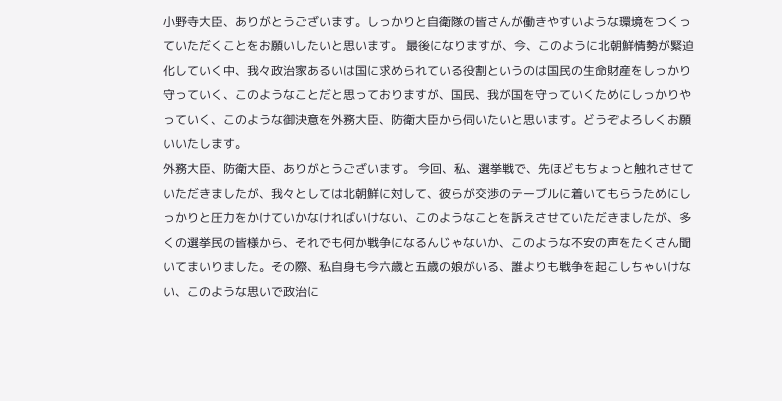小野寺大臣、ありがとうございます。しっかりと自衛隊の皆さんが働きやすいような環境をつくっていただくことをお願いしたいと思います。 最後になりますが、今、このように北朝鮮情勢が緊迫化していく中、我々政治家あるいは国に求められている役割というのは国民の生命財産をしっかり守っていく、このようなことだと思っておりますが、国民、我が国を守っていくためにしっかりやっていく、このような御決意を外務大臣、防衛大臣から伺いたいと思います。どうぞよろしくお願いいたします。
外務大臣、防衛大臣、ありがとうございます。 今回、私、選挙戦で、先ほどもちょっと触れさせていただきましたが、我々としては北朝鮮に対して、彼らが交渉のテーブルに着いてもらうためにしっかりと圧力をかけていかなければいけない、このようなことを訴えさせていただきましたが、多くの選挙民の皆様から、それでも何か戦争になるんじゃないか、このような不安の声をたくさん聞いてまいりました。その際、私自身も今六歳と五歳の娘がいる、誰よりも戦争を起こしちゃいけない、このような思いで政治に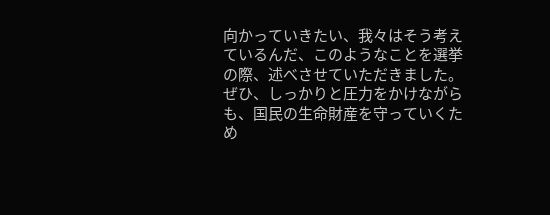向かっていきたい、我々はそう考えているんだ、このようなことを選挙の際、述べさせていただきました。 ぜひ、しっかりと圧力をかけながらも、国民の生命財産を守っていくため